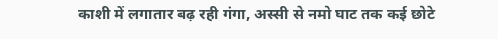काशी में लगातार बढ़ रही गंगा, अस्सी से नमो घाट तक कई छोटे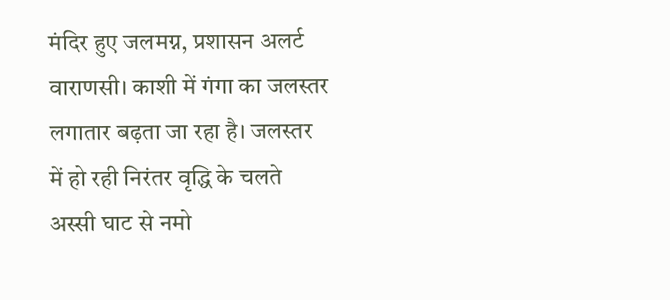मंदिर हुए जलमग्न, प्रशासन अलर्ट
वाराणसी। काशी में गंगा का जलस्तर लगातार बढ़ता जा रहा है। जलस्तर में हो रही निरंतर वृद्धि के चलते अस्सी घाट से नमो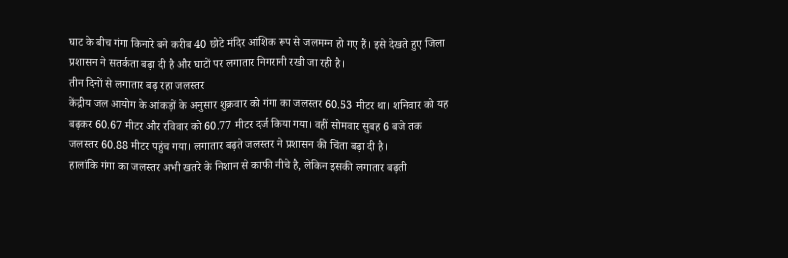घाट के बीच गंगा किनारे बने करीब 40 छोटे मंदिर आंशिक रूप से जलमग्न हो गए हैं। इसे देखते हुए जिला प्रशासन ने सतर्कता बढ़ा दी है और घाटों पर लगातार निगरानी रखी जा रही है।
तीन दिनों से लगातार बढ़ रहा जलस्तर
केंद्रीय जल आयोग के आंकड़ों के अनुसार शुक्रवार को गंगा का जलस्तर 60.53 मीटर था। शनिवार को यह बढ़कर 60.67 मीटर और रविवार को 60.77 मीटर दर्ज किया गया। वहीं सोमवार सुबह 6 बजे तक जलस्तर 60.88 मीटर पहुंच गया। लगातार बढ़ते जलस्तर ने प्रशासन की चिंता बढ़ा दी है।
हालांकि गंगा का जलस्तर अभी खतरे के निशान से काफी नीचे है, लेकिन इसकी लगातार बढ़ती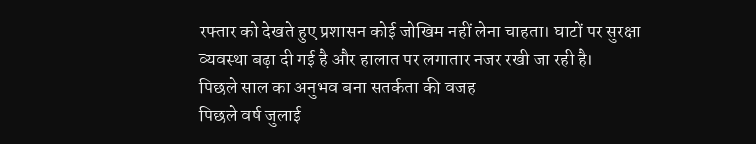रफ्तार को देखते हुए प्रशासन कोई जोखिम नहीं लेना चाहता। घाटों पर सुरक्षा व्यवस्था बढ़ा दी गई है और हालात पर लगातार नजर रखी जा रही है।
पिछले साल का अनुभव बना सतर्कता की वजह
पिछले वर्ष जुलाई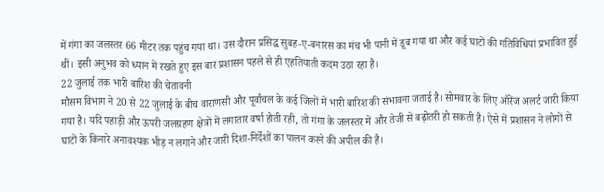में गंगा का जलस्तर 66 मीटर तक पहुंच गया था। उस दौरान प्रसिद्ध सुबह-ए-बनारस का मंच भी पानी में डूब गया था और कई घाटों की गतिविधियां प्रभावित हुई थीं। इसी अनुभव को ध्यान में रखते हुए इस बार प्रशासन पहले से ही एहतियाती कदम उठा रहा है।
22 जुलाई तक भारी बारिश की चेतावनी
मौसम विभाग ने 20 से 22 जुलाई के बीच वाराणसी और पूर्वांचल के कई जिलों में भारी बारिश की संभावना जताई है। सोमवार के लिए ऑरेंज अलर्ट जारी किया गया है। यदि पहाड़ी और ऊपरी जलग्रहण क्षेत्रों में लगातार वर्षा होती रही, तो गंगा के जलस्तर में और तेजी से बढ़ोतरी हो सकती है। ऐसे में प्रशासन ने लोगों से घाटों के किनारे अनावश्यक भीड़ न लगाने और जारी दिशा-निर्देशों का पालन करने की अपील की है।